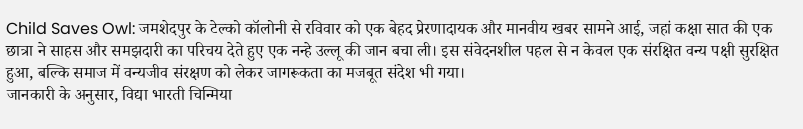Child Saves Owl: जमशेदपुर के टेल्को कॉलोनी से रविवार को एक बेहद प्रेरणादायक और मानवीय खबर सामने आई, जहां कक्षा सात की एक छात्रा ने साहस और समझदारी का परिचय देते हुए एक नन्हे उल्लू की जान बचा ली। इस संवेदनशील पहल से न केवल एक संरक्षित वन्य पक्षी सुरक्षित हुआ, बल्कि समाज में वन्यजीव संरक्षण को लेकर जागरूकता का मजबूत संदेश भी गया।
जानकारी के अनुसार, विद्या भारती चिन्मिया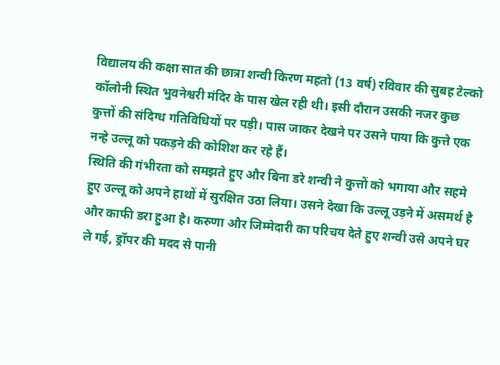विद्यालय की कक्षा सात की छात्रा शन्वी किरण महतो (13 वर्ष) रविवार की सुबह टेल्को कॉलोनी स्थित भुवनेश्वरी मंदिर के पास खेल रही थी। इसी दौरान उसकी नजर कुछ कुत्तों की संदिग्ध गतिविधियों पर पड़ी। पास जाकर देखने पर उसने पाया कि कुत्ते एक नन्हे उल्लू को पकड़ने की कोशिश कर रहे हैं।
स्थिति की गंभीरता को समझते हुए और बिना डरे शन्वी ने कुत्तों को भगाया और सहमे हुए उल्लू को अपने हाथों में सुरक्षित उठा लिया। उसने देखा कि उल्लू उड़ने में असमर्थ है और काफी डरा हुआ है। करुणा और जिम्मेदारी का परिचय देते हुए शन्वी उसे अपने घर ले गई, ड्रॉपर की मदद से पानी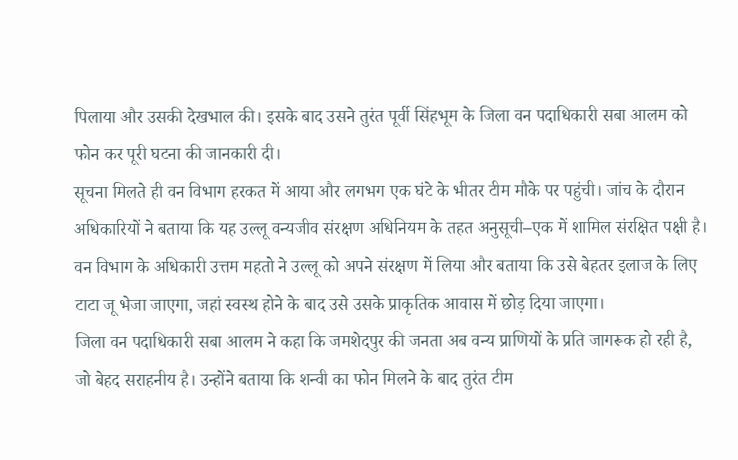पिलाया और उसकी देखभाल की। इसके बाद उसने तुरंत पूर्वी सिंहभूम के जिला वन पदाधिकारी सबा आलम को फोन कर पूरी घटना की जानकारी दी।
सूचना मिलते ही वन विभाग हरकत में आया और लगभग एक घंटे के भीतर टीम मौके पर पहुंची। जांच के दौरान अधिकारियों ने बताया कि यह उल्लू वन्यजीव संरक्षण अधिनियम के तहत अनुसूची–एक में शामिल संरक्षित पक्षी है। वन विभाग के अधिकारी उत्तम महतो ने उल्लू को अपने संरक्षण में लिया और बताया कि उसे बेहतर इलाज के लिए टाटा जू भेजा जाएगा, जहां स्वस्थ होने के बाद उसे उसके प्राकृतिक आवास में छोड़ दिया जाएगा।
जिला वन पदाधिकारी सबा आलम ने कहा कि जमशेदपुर की जनता अब वन्य प्राणियों के प्रति जागरूक हो रही है, जो बेहद सराहनीय है। उन्होंने बताया कि शन्वी का फोन मिलने के बाद तुरंत टीम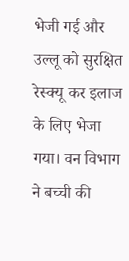भेजी गई और उल्लू को सुरक्षित रेस्क्यू कर इलाज के लिए भेजा गया। वन विभाग ने बच्ची की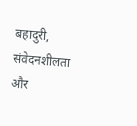बहादुरी, संवेदनशीलता और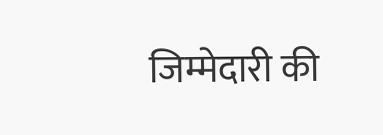जिम्मेदारी की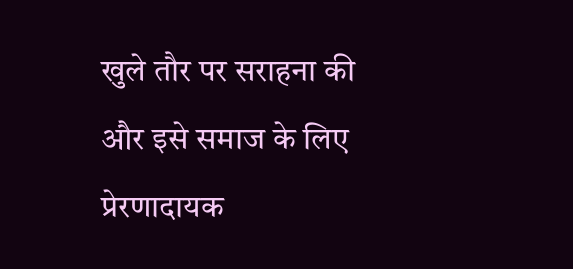खुले तौर पर सराहना की और इसे समाज के लिए प्रेरणादायक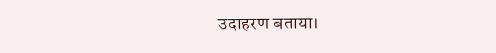उदाहरण बताया।